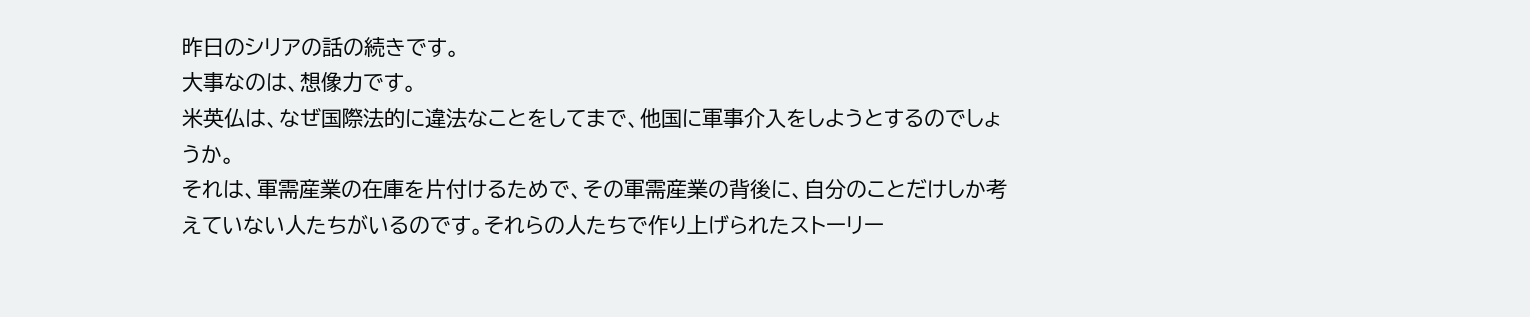昨日のシリアの話の続きです。
大事なのは、想像力です。
米英仏は、なぜ国際法的に違法なことをしてまで、他国に軍事介入をしようとするのでしょうか。
それは、軍需産業の在庫を片付けるためで、その軍需産業の背後に、自分のことだけしか考えていない人たちがいるのです。それらの人たちで作り上げられたストーリー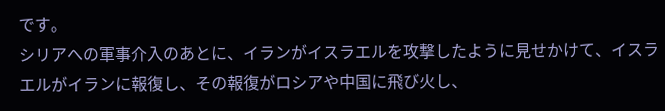です。
シリアへの軍事介入のあとに、イランがイスラエルを攻撃したように見せかけて、イスラエルがイランに報復し、その報復がロシアや中国に飛び火し、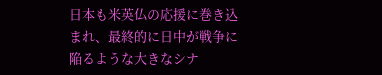日本も米英仏の応援に巻き込まれ、最終的に日中が戦争に陥るような大きなシナ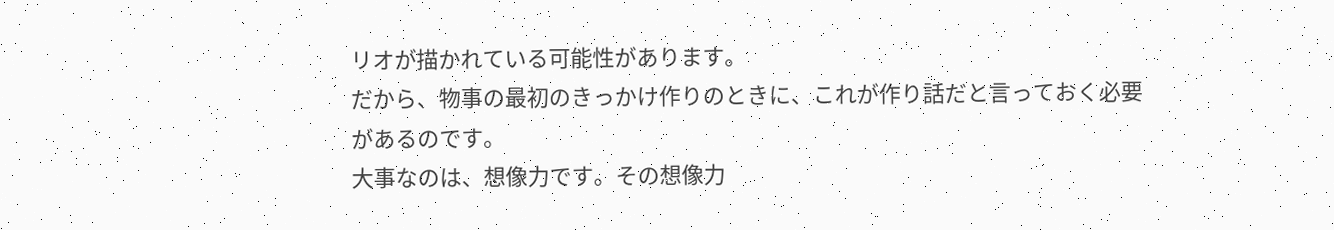リオが描かれている可能性があります。
だから、物事の最初のきっかけ作りのときに、これが作り話だと言っておく必要があるのです。
大事なのは、想像力です。その想像力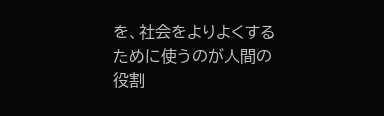を、社会をよりよくするために使うのが人間の役割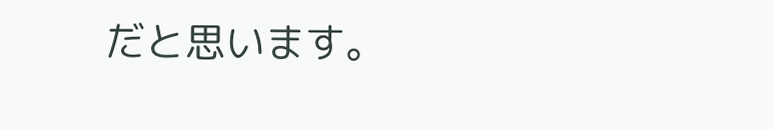だと思います。